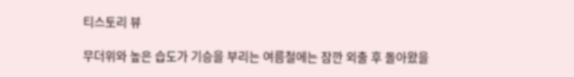티스토리 뷰

무더위와 높은 습도가 기승을 부리는 여름철에는 잠깐 외출 후 돌아왔을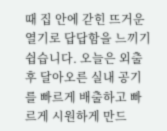때 집 안에 갇힌 뜨거운 열기로 답답함을 느끼기 쉽습니다. 오늘은 외출 후 달아오른 실내 공기를 빠르게 배출하고 빠르게 시원하게 만드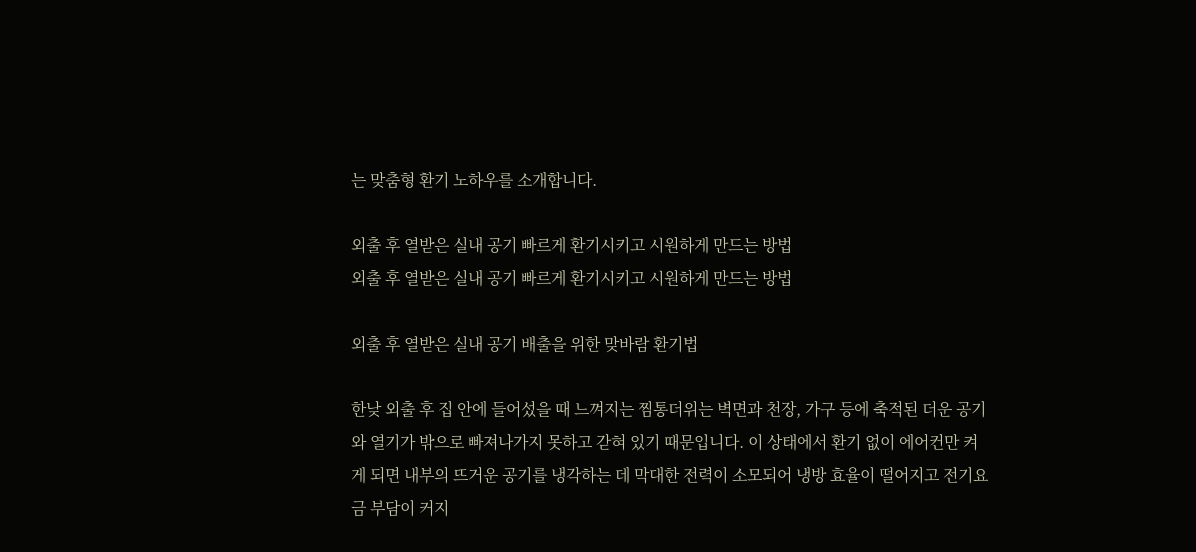는 맞춤형 환기 노하우를 소개합니다.

외출 후 열받은 실내 공기 빠르게 환기시키고 시원하게 만드는 방법
외출 후 열받은 실내 공기 빠르게 환기시키고 시원하게 만드는 방법

외출 후 열받은 실내 공기 배출을 위한 맞바람 환기법

한낮 외출 후 집 안에 들어섰을 때 느껴지는 찜통더위는 벽면과 천장, 가구 등에 축적된 더운 공기와 열기가 밖으로 빠져나가지 못하고 갇혀 있기 때문입니다. 이 상태에서 환기 없이 에어컨만 켜게 되면 내부의 뜨거운 공기를 냉각하는 데 막대한 전력이 소모되어 냉방 효율이 떨어지고 전기요금 부담이 커지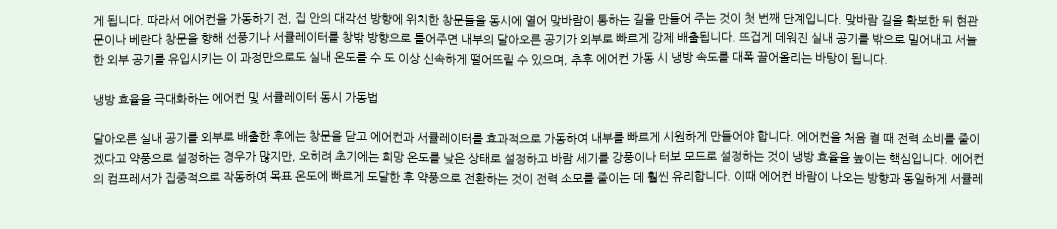게 됩니다. 따라서 에어컨을 가동하기 전, 집 안의 대각선 방향에 위치한 창문들을 동시에 열어 맞바람이 통하는 길을 만들어 주는 것이 첫 번째 단계입니다. 맞바람 길을 확보한 뒤 현관문이나 베란다 창문을 향해 선풍기나 서큘레이터를 창밖 방향으로 틀어주면 내부의 달아오른 공기가 외부로 빠르게 강제 배출됩니다. 뜨겁게 데워진 실내 공기를 밖으로 밀어내고 서늘한 외부 공기를 유입시키는 이 과정만으로도 실내 온도를 수 도 이상 신속하게 떨어뜨릴 수 있으며, 추후 에어컨 가동 시 냉방 속도를 대폭 끌어올리는 바탕이 됩니다.

냉방 효율을 극대화하는 에어컨 및 서큘레이터 동시 가동법

달아오른 실내 공기를 외부로 배출한 후에는 창문을 닫고 에어컨과 서큘레이터를 효과적으로 가동하여 내부를 빠르게 시원하게 만들어야 합니다. 에어컨을 처음 켤 때 전력 소비를 줄이겠다고 약풍으로 설정하는 경우가 많지만, 오히려 초기에는 희망 온도를 낮은 상태로 설정하고 바람 세기를 강풍이나 터보 모드로 설정하는 것이 냉방 효율을 높이는 핵심입니다. 에어컨의 컴프레서가 집중적으로 작동하여 목표 온도에 빠르게 도달한 후 약풍으로 전환하는 것이 전력 소모를 줄이는 데 훨씬 유리합니다. 이때 에어컨 바람이 나오는 방향과 동일하게 서큘레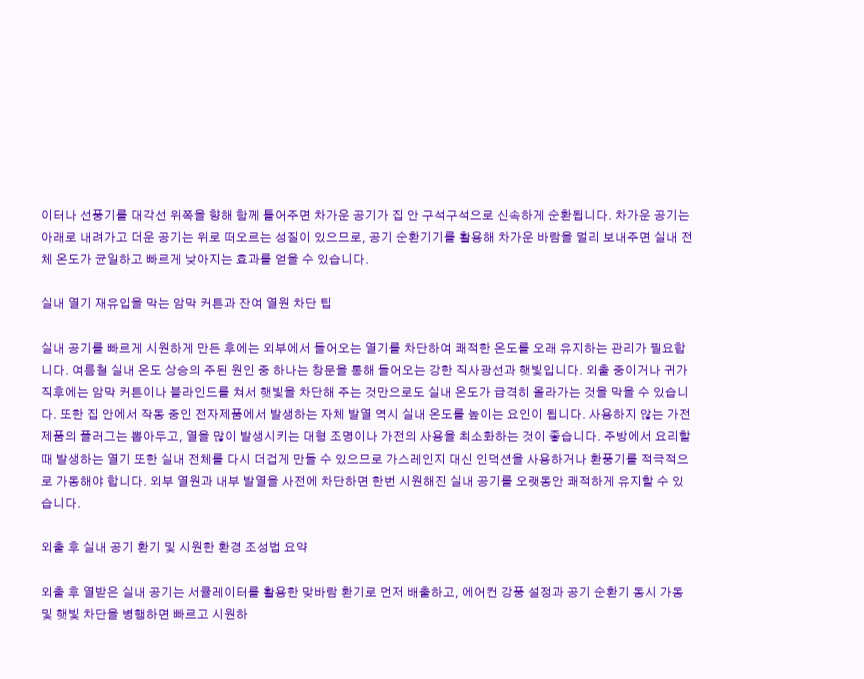이터나 선풍기를 대각선 위쪽을 향해 함께 틀어주면 차가운 공기가 집 안 구석구석으로 신속하게 순환됩니다. 차가운 공기는 아래로 내려가고 더운 공기는 위로 떠오르는 성질이 있으므로, 공기 순환기기를 활용해 차가운 바람을 멀리 보내주면 실내 전체 온도가 균일하고 빠르게 낮아지는 효과를 얻을 수 있습니다.

실내 열기 재유입을 막는 암막 커튼과 잔여 열원 차단 팁

실내 공기를 빠르게 시원하게 만든 후에는 외부에서 들어오는 열기를 차단하여 쾌적한 온도를 오래 유지하는 관리가 필요합니다. 여름철 실내 온도 상승의 주된 원인 중 하나는 창문을 통해 들어오는 강한 직사광선과 햇빛입니다. 외출 중이거나 귀가 직후에는 암막 커튼이나 블라인드를 쳐서 햇빛을 차단해 주는 것만으로도 실내 온도가 급격히 올라가는 것을 막을 수 있습니다. 또한 집 안에서 작동 중인 전자제품에서 발생하는 자체 발열 역시 실내 온도를 높이는 요인이 됩니다. 사용하지 않는 가전제품의 플러그는 뽑아두고, 열을 많이 발생시키는 대형 조명이나 가전의 사용을 최소화하는 것이 좋습니다. 주방에서 요리할 때 발생하는 열기 또한 실내 전체를 다시 더겁게 만들 수 있으므로 가스레인지 대신 인덕션을 사용하거나 환풍기를 적극적으로 가동해야 합니다. 외부 열원과 내부 발열을 사전에 차단하면 한번 시원해진 실내 공기를 오랫동안 쾌적하게 유지할 수 있습니다.

외출 후 실내 공기 환기 및 시원한 환경 조성법 요약

외출 후 열받은 실내 공기는 서큘레이터를 활용한 맞바람 환기로 먼저 배출하고, 에어컨 강풍 설정과 공기 순환기 동시 가동 및 햇빛 차단을 병행하면 빠르고 시원하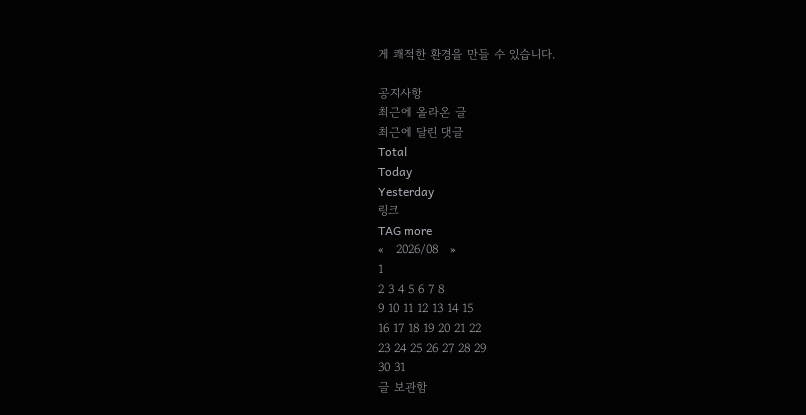게 쾌적한 환경을 만들 수 있습니다.

공지사항
최근에 올라온 글
최근에 달린 댓글
Total
Today
Yesterday
링크
TAG more
«   2026/08   »
1
2 3 4 5 6 7 8
9 10 11 12 13 14 15
16 17 18 19 20 21 22
23 24 25 26 27 28 29
30 31
글 보관함